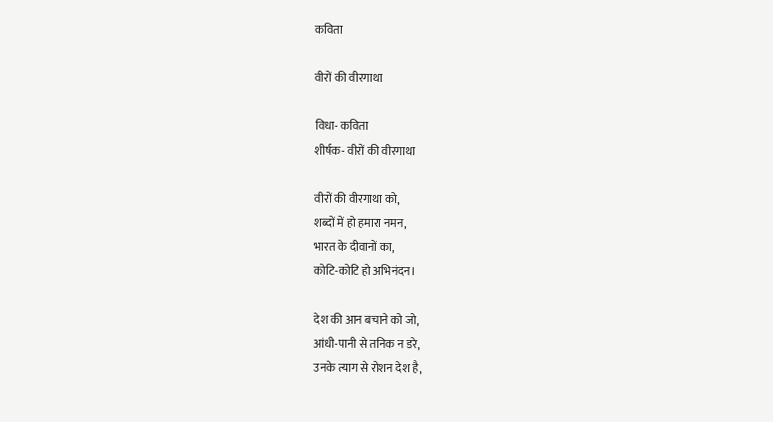कविता

वीरों की वीरगाथा

विधा- कविता
शीर्षक- वीरों की वीरगाथा

वीरों की वीरगाथा को,
शब्दों में हो हमारा नमन,
भारत के दीवानों का,
कोटि-कोटि हो अभिनंदन।

देश की आन बचाने को जो,
आंधी-पानी से तनिक न डरे,
उनके त्याग से रोशन देश है,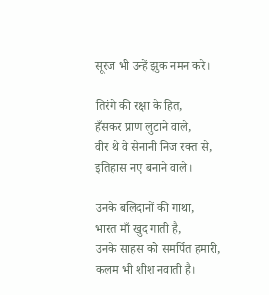सूरज भी उन्हें झुक नमन करे।

तिरंगे की रक्षा के हित,
हँसकर प्राण लुटाने वाले,
वीर थे वे सेनानी निज रक्त से,
इतिहास नए बनाने वाले।

उनके बलिदानों की गाथा,
भारत माँ खुद गाती है,
उनके साहस को समर्पित हमारी,
कलम भी शीश नवाती है।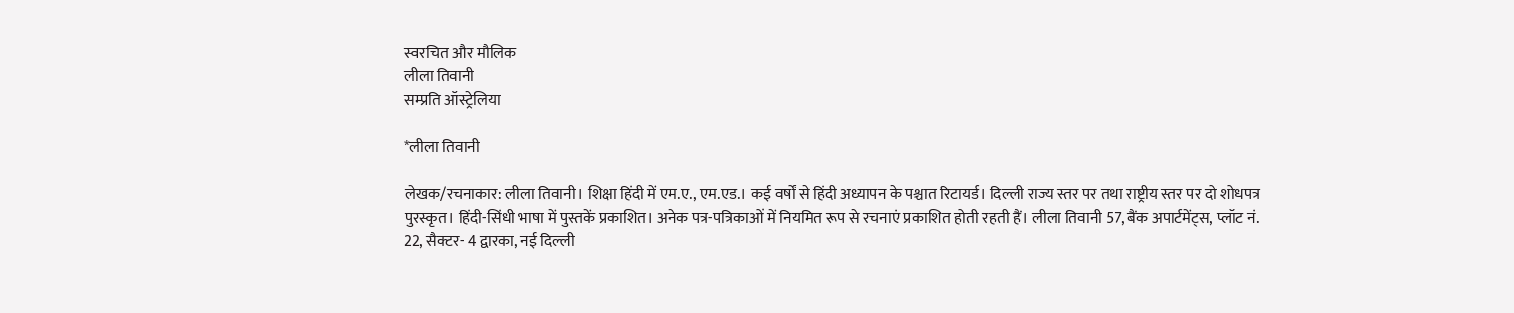स्वरचित और मौलिक
लीला तिवानी
सम्प्रति ऑस्ट्रेलिया

*लीला तिवानी

लेखक/रचनाकार: लीला तिवानी। शिक्षा हिंदी में एम.ए., एम.एड.। कई वर्षों से हिंदी अध्यापन के पश्चात रिटायर्ड। दिल्ली राज्य स्तर पर तथा राष्ट्रीय स्तर पर दो शोधपत्र पुरस्कृत। हिंदी-सिंधी भाषा में पुस्तकें प्रकाशित। अनेक पत्र-पत्रिकाओं में नियमित रूप से रचनाएं प्रकाशित होती रहती हैं। लीला तिवानी 57, बैंक अपार्टमेंट्स, प्लॉट नं. 22, सैक्टर- 4 द्वारका, नई दिल्ली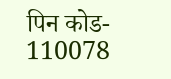पिन कोड- 110078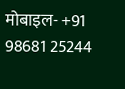मोबाइल- +91 98681 25244